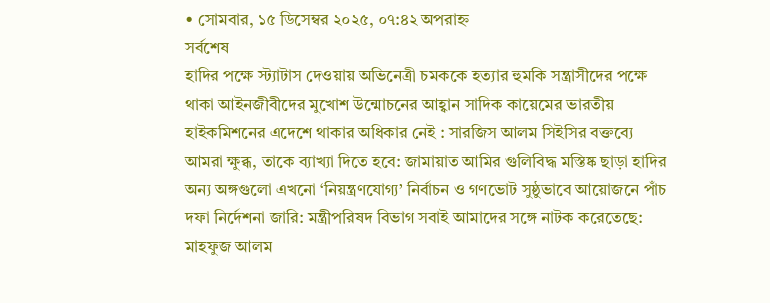• সোমবার, ১৫ ডিসেম্বর ২০২৫, ০৭:৪২ অপরাহ্ন
সর্বশেষ
হাদির পক্ষে স্ট্যাটাস দেওয়ায় অভিনেত্রী চমককে হত্যার হুমকি সন্ত্রাসীদের পক্ষে থাকা আইনজীবীদের মুখোশ উন্মোচনের আহ্বান সাদিক কায়েমের ভারতীয় হাইকমিশনের এদেশে থাকার অধিকার নেই : সারজিস আলম সিইসির বক্তব্যে আমরা ক্ষুব্ধ, তাকে ব্যাখ্যা দিতে হবে: জামায়াত আমির গুলিবিদ্ধ মস্তিষ্ক ছাড়া হাদির অন্য অঙ্গগুলো এখনো ‘নিয়ন্ত্রণযোগ্য’ নির্বাচন ও গণভোট সুষ্ঠুভাবে আয়োজনে পাঁচ দফা নির্দেশনা জারি: মন্ত্রীপরিষদ বিভাগ সবাই আমাদের সঙ্গে নাটক করেতেছে: মাহফুজ আলম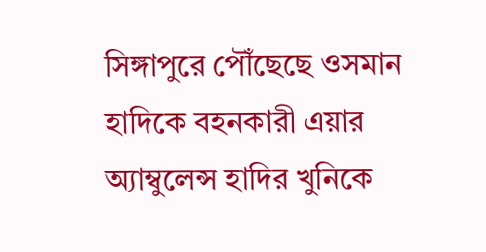সিঙ্গাপুরে পৌঁছেছে ওসমান হাদিকে বহনকারী এয়ার অ্যাম্বুলেন্স হাদির খুনিকে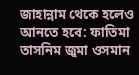জাহান্নাম থেকে হলেও আনতে হবে: ফাতিমা তাসনিম জুমা ওসমান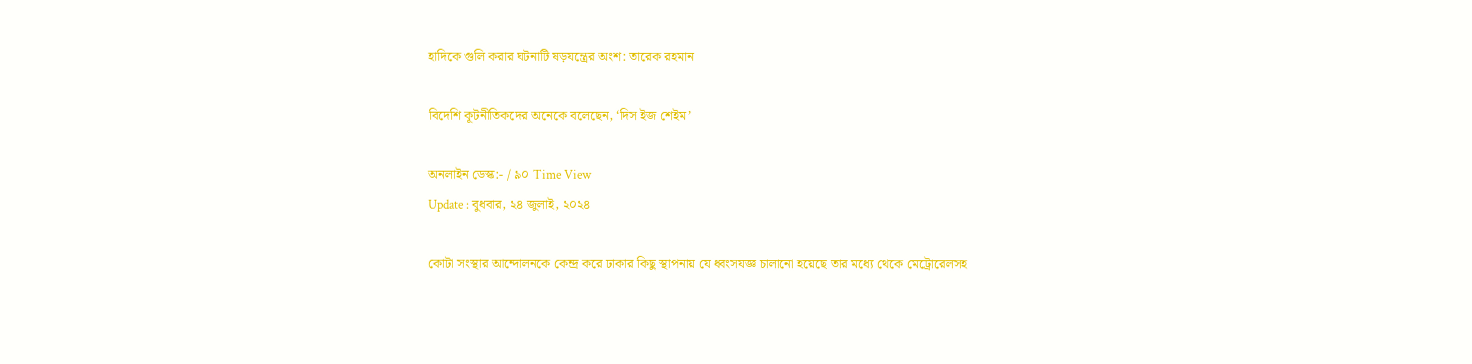হাদিকে গুলি করার ঘটনাটি ষড়যন্ত্রের অংশ: তারেক রহমান

বিদেশি কূটনীতিকদের অনেকে বলেছেন, ‘দিস ইজ শেইম’

অনলাইন ডেস্ক:- / ৯০ Time View
Update : বুধবার, ২৪ জুলাই, ২০২৪

কোটা সংস্থার আন্দোলনকে কেন্দ্র করে ঢাকার কিছু স্থাপনায় যে ধ্বংসযজ্ঞ চালানো হয়েছে তার মধ্যে থেকে মেট্রোরেলসহ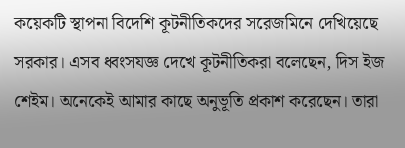কয়েকটি স্থাপনা বিদেশি কূটনীতিকদের সরেজমিনে দেখিয়েছে সরকার। এসব ধ্বংসযজ্ঞ দেখে কূটনীতিকরা বলেছেন, দিস ইজ শেইম। অনেকেই আমার কাছে অনুভূতি প্রকাশ করেছেন। তারা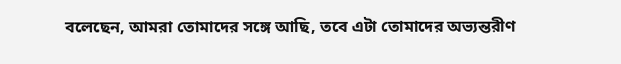বলেছেন, আমরা তোমাদের সঙ্গে আছি, তবে এটা তোমাদের অভ্যন্তরীণ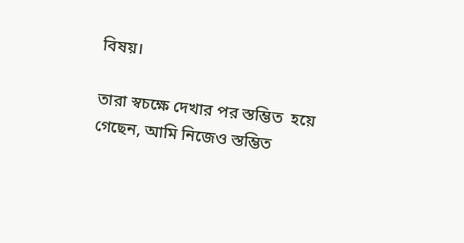বিষয়।

তারা স্বচক্ষে দেখার পর স্তম্ভিত  হয়ে গেছেন, আমি নিজেও স্তম্ভিত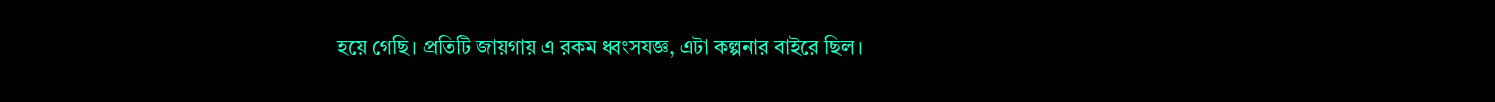হয়ে গেছি। প্রতিটি জায়গায় এ রকম ধ্বংসযজ্ঞ, এটা কল্পনার বাইরে ছিল।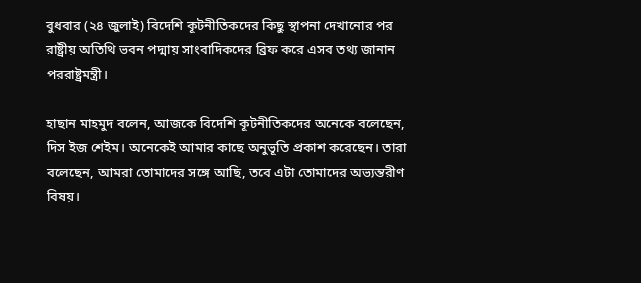বুধবার (২৪ জুলাই) বিদেশি কূটনীতিকদের কিছু স্থাপনা দেখানোর পর রাষ্ট্রীয় অতিথি ভবন পদ্মায় সাংবাদিকদের ব্রিফ করে এসব তথ্য জানান পররাষ্ট্রমন্ত্রী।

হাছান মাহমুদ বলেন, আজকে বিদেশি কূটনীতিকদের অনেকে বলেছেন, দিস ইজ শেইম। অনেকেই আমার কাছে অনুভূতি প্রকাশ করেছেন। তারা বলেছেন, আমরা তোমাদের সঙ্গে আছি, তবে এটা তোমাদের অভ্যন্তরীণ বিষয়।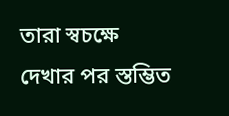তারা স্বচক্ষে দেখার পর স্তম্ভিত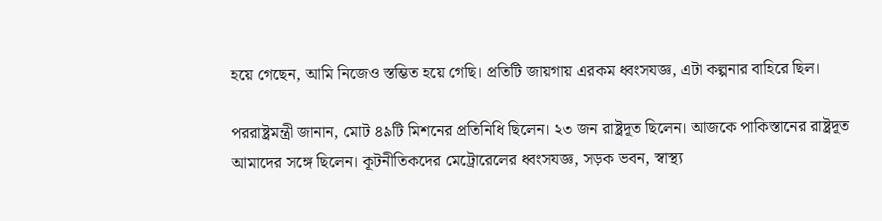হয়ে গেছেন, আমি নিজেও স্তম্ভিত হয়ে গেছি। প্রতিটি জায়গায় এরকম ধ্বংসযজ্ঞ, এটা কল্পনার বাহিরে ছিল।

পররাষ্ট্রমন্ত্রী জানান, মোট ৪৯টি মিশনের প্রতিনিধি ছিলেন। ২৩ জন রাষ্ট্রদূত ছিলেন। আজকে পাকিস্তানের রাষ্ট্রদূত আমাদের সঙ্গে ছিলেন। কূটনীতিকদের মেট্রোরেলের ধ্বংসযজ্ঞ, সড়ক ভবন, স্বাস্থ্য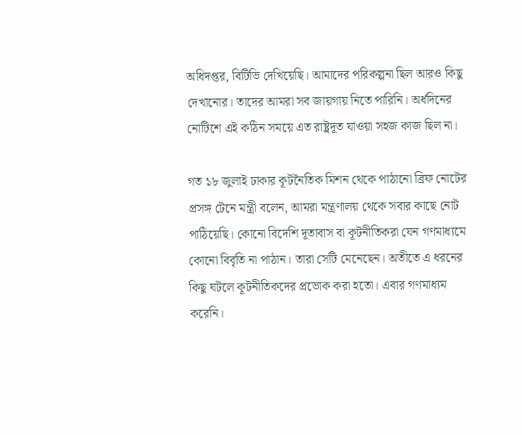অধিদপ্তর, বিটিভি দেখিয়েছি। আমাদের পরিকল্পনা ছিল আরও কিছু দেখানোর। তাদের আমরা সব জায়গায় নিতে পারিনি। অর্ধদিনের নোটিশে এই কঠিন সময়ে এত রাষ্ট্রদূত যাওয়া সহজ কাজ ছিল না।

গত ১৮ জুলাই ঢাকার কূটনৈতিক মিশন থেকে পাঠানো ব্রিফ নোটের প্রসঙ্গ টেনে মন্ত্রী বলেন, আমরা মন্ত্রণালয় থেকে সবার কাছে নোট পাঠিয়েছি। কোনো বিদেশি দূতাবাস বা কূটনীতিকরা যেন গণমাধ্যমে কোনো বিবৃতি না পাঠান। তারা সেটি মেনেছেন। অতীতে এ ধরনের কিছু ঘটলে কূটনীতিকদের প্রভোক করা হতো। এবার গণমাধ্যম করেনি।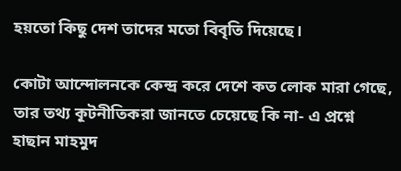হয়তো কিছু দেশ তাদের মতো বিবৃতি দিয়েছে।

কোটা আন্দোলনকে কেন্দ্র করে দেশে কত লোক মারা গেছে, তার তথ্য কূটনীতিকরা জানতে চেয়েছে কি না- এ প্রশ্নে হাছান মাহমুদ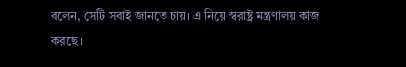বলেন, সেটি সবাই জানতে চায়। এ নিয়ে স্বরাষ্ট্র মন্ত্রণালয় কাজ করছে।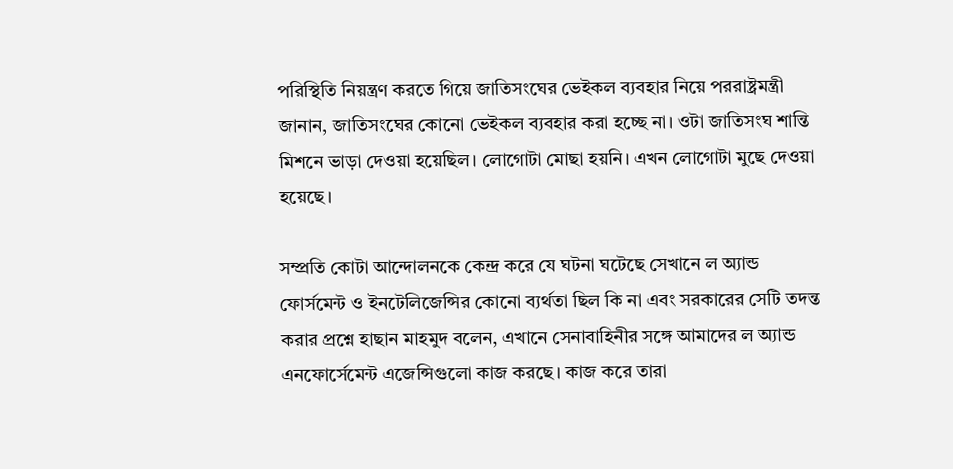পরিস্থিতি নিয়ন্ত্রণ করতে গিয়ে জাতিসংঘের ভেইকল ব্যবহার নিয়ে পররাষ্ট্রমন্ত্রী জানান, জাতিসংঘের কোনো ভেইকল ব্যবহার করা হচ্ছে না। ওটা জাতিসংঘ শান্তি মিশনে ভাড়া দেওয়া হয়েছিল। লোগোটা মোছা হয়নি। এখন লোগোটা মুছে দেওয়া হয়েছে।

সম্প্রতি কোটা আন্দোলনকে কেন্দ্র করে যে ঘটনা ঘটেছে সেখানে ল অ্যান্ড ফোর্সমেন্ট ও ইনটেলিজেন্সির কোনো ব্যর্থতা ছিল কি না এবং সরকারের সেটি তদন্ত করার প্রশ্নে হাছান মাহমুদ বলেন, এখানে সেনাবাহিনীর সঙ্গে আমাদের ল অ্যান্ড এনফোর্সেমেন্ট এজেন্সিগুলো কাজ করছে। কাজ করে তারা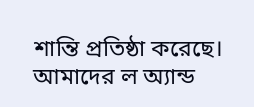শান্তি প্রতিষ্ঠা করেছে। আমাদের ল অ্যান্ড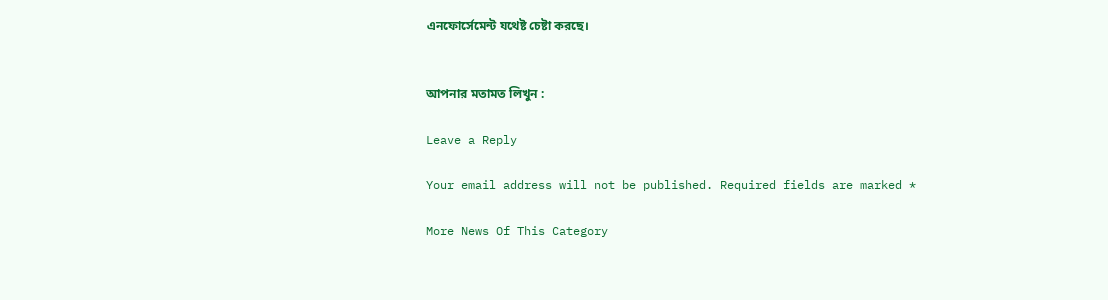এনফোর্সেমেন্ট যথেষ্ট চেষ্টা করছে।


আপনার মতামত লিখুন :

Leave a Reply

Your email address will not be published. Required fields are marked *

More News Of This Category